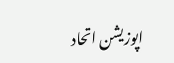اپوزیشن اتحاد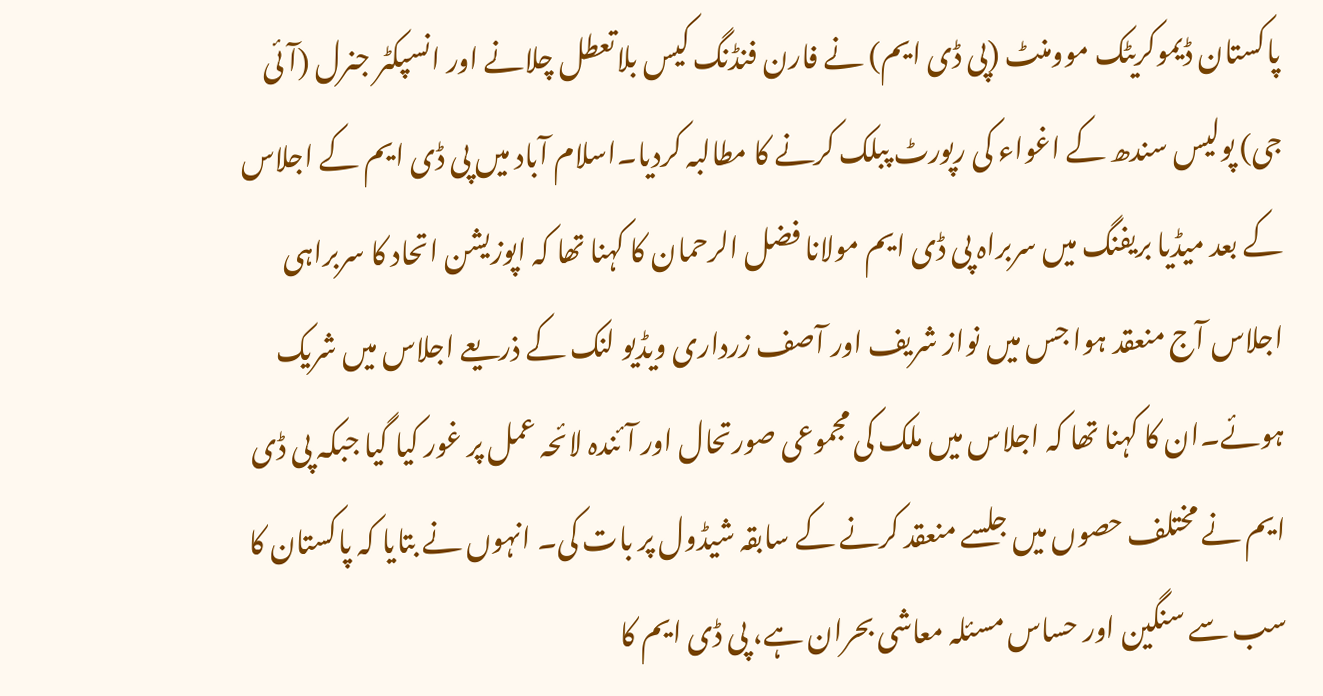پاکستان ڈیموکریٹک موومنٹ (پی ڈی ایم) نے فارن فنڈنگ کیس بلاتعطل چلانے اور انسپکٹر جنرل (آئی جی) پولیس سندھ کے اغواء کی رپورٹ پبلک کرنے کا مطالبہ کردیا۔اسلام آباد میں پی ڈی ایم کے اجلاس کے بعد میڈیا بریفنگ میں سربراہ پی ڈی ایم مولانا فضل الرحمان کا کہنا تھا کہ اپوزیشن اتحاد کا سربراہی اجلاس آج منعقد ہوا جس میں نواز شریف اور آصف زرداری ویڈیو لنک کے ذریعے اجلاس میں شریک ہوئے۔ان کا کہنا تھا کہ اجلاس میں ملک کی مجموعی صورتحال اور آئندہ لائحہ عمل پر غور کیا گیا جبکہ پی ڈی ایم نے مختلف حصوں میں جلسے منعقد کرنے کے سابقہ شیڈول پر بات کی۔ انہوں نے بتایا کہ پاکستان کا سب سے سنگین اور حساس مسئلہ معاشی بحران ہے، پی ڈی ایم کا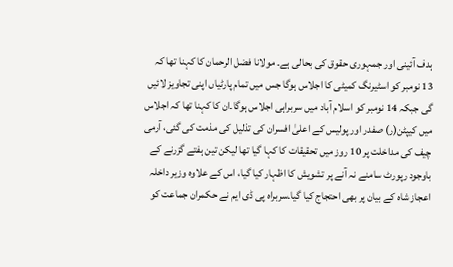ہدف آئینی اور جمہوری حقوق کی بحالی ہے۔ مولانا فضل الرحمان کا کہنا تھا کہ 13 نومبر کو اسٹیرنگ کمیٹی کا اجلاس ہوگا جس میں تمام پارٹیاں اپنی تجاویز لائیں گی جبکہ 14 نومبر کو اسلام آباد میں سربراہی اجلاس ہوگا۔ان کا کہنا تھا کہ اجلاس میں کیپٹن(ر) صفدر اور پولیس کے اعلیٰ افسران کی تذلیل کی مذمت کی گئی، آرمی چیف کی مداخلت پر 10 روز میں تحقیقات کا کہا گیا تھا لیکن تین ہفتے گزرنے کے باوجود رپورٹ سامنے نہ آنے پر تشویش کا اظہار کیا گیا، اس کے علاوہ وزیر داخلہ اعجاز شاہ کے بیان پر بھی احتجاج کیا گیا۔سربراہ پی ڈی ایم نے حکمران جماعت کو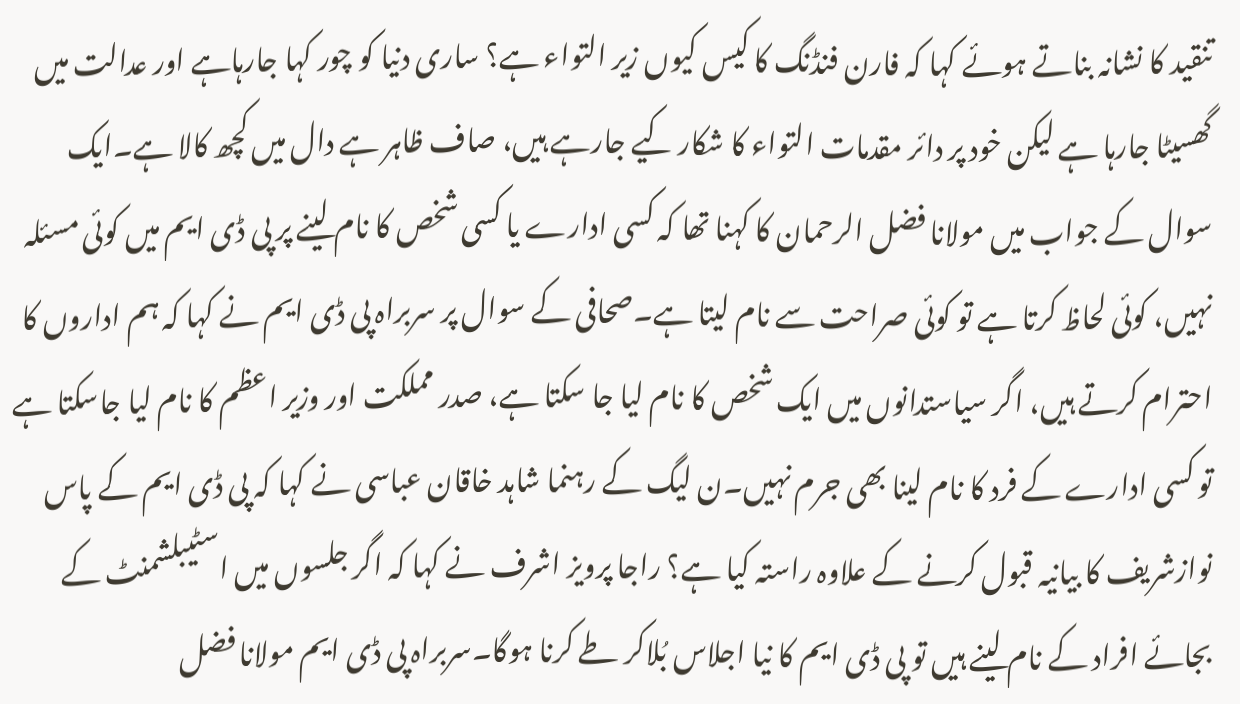تنقید کا نشانہ بناتے ہوئے کہا کہ فارن فنڈنگ کا کیس کیوں زیر التواء ہے؟ ساری دنیا کو چور کہا جارہاہے اور عدالت میں گھسیٹا جارہا ہے لیکن خود پر دائر مقدمات التواء کا شکار کیے جارہے ہیں، صاف ظاہر ہے دال میں کچھ کالا ہے۔ایک سوال کے جواب میں مولانا فضل الرحمان کا کہنا تھا کہ کسی ادارے یا کسی شخص کا نام لینے پر پی ڈی ایم میں کوئی مسئلہ نہیں، کوئی لحاظ کرتا ہے تو کوئی صراحت سے نام لیتا ہے۔صحافی کے سوال پر سربراہ پی ڈی ایم نے کہا کہ ہم اداروں کا احترام کرتے ہیں، اگر سیاستدانوں میں ایک شخص کا نام لیا جا سکتا ہے، صدر مملکت اور وزیر اعظم کا نام لیا جاسکتا ہے تو کسی ادارے کے فرد کا نام لینا بھی جرم نہیں۔ن لیگ کے رہنما شاہد خاقان عباسی نے کہا کہ پی ڈی ایم کے پاس نوازشریف کا بیانیہ قبول کرنے کے علاوہ راستہ کیا ہے؟ راجا پرویز اشرف نے کہا کہ اگر جلسوں ميں اسٹیبلشمنٹ کے بجائے افراد کے نام لینے ہیں تو پی ڈی ایم کا نیا اجلاس بُلاکر طے کرنا ہوگا۔سربراہ پی ڈی ایم مولانا فضل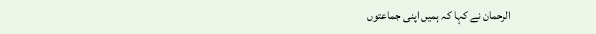الرحمان نے کہا کہ ہمیں اپنی جماعتوں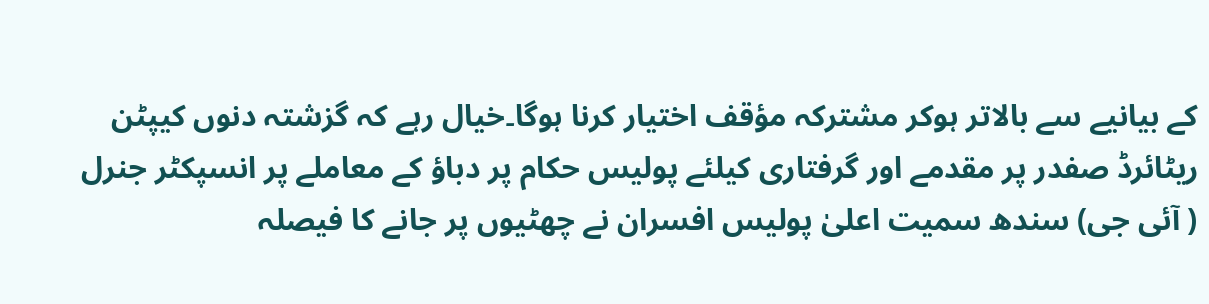کے بیانیے سے بالاتر ہوکر مشترکہ مؤقف اختیار کرنا ہوگا۔خیال رہے کہ گزشتہ دنوں کیپٹن ریٹائرڈ صفدر پر مقدمے اور گرفتاری کیلئے پولیس حکام پر دباؤ کے معاملے پر انسپکٹر جنرل ( آئی جی) سندھ سمیت اعلیٰ پولیس افسران نے چھٹیوں پر جانے کا فیصلہ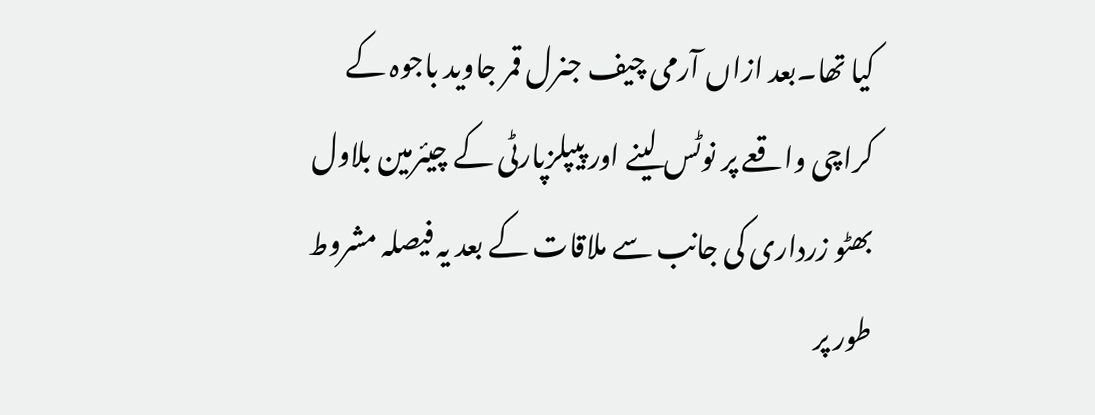کیا تھا۔بعد ازاں آرمی چیف جنرل قمر جاوید باجوہ کے کراچی واقعے پر نوٹس لینے اور پیپلزپارٹی کے چیئرمین بلاول بھٹو زرداری کی جانب سے ملاقات کے بعد یہ فیصلہ مشروط طور پر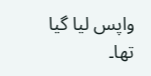واپس لیا گیا تھا۔